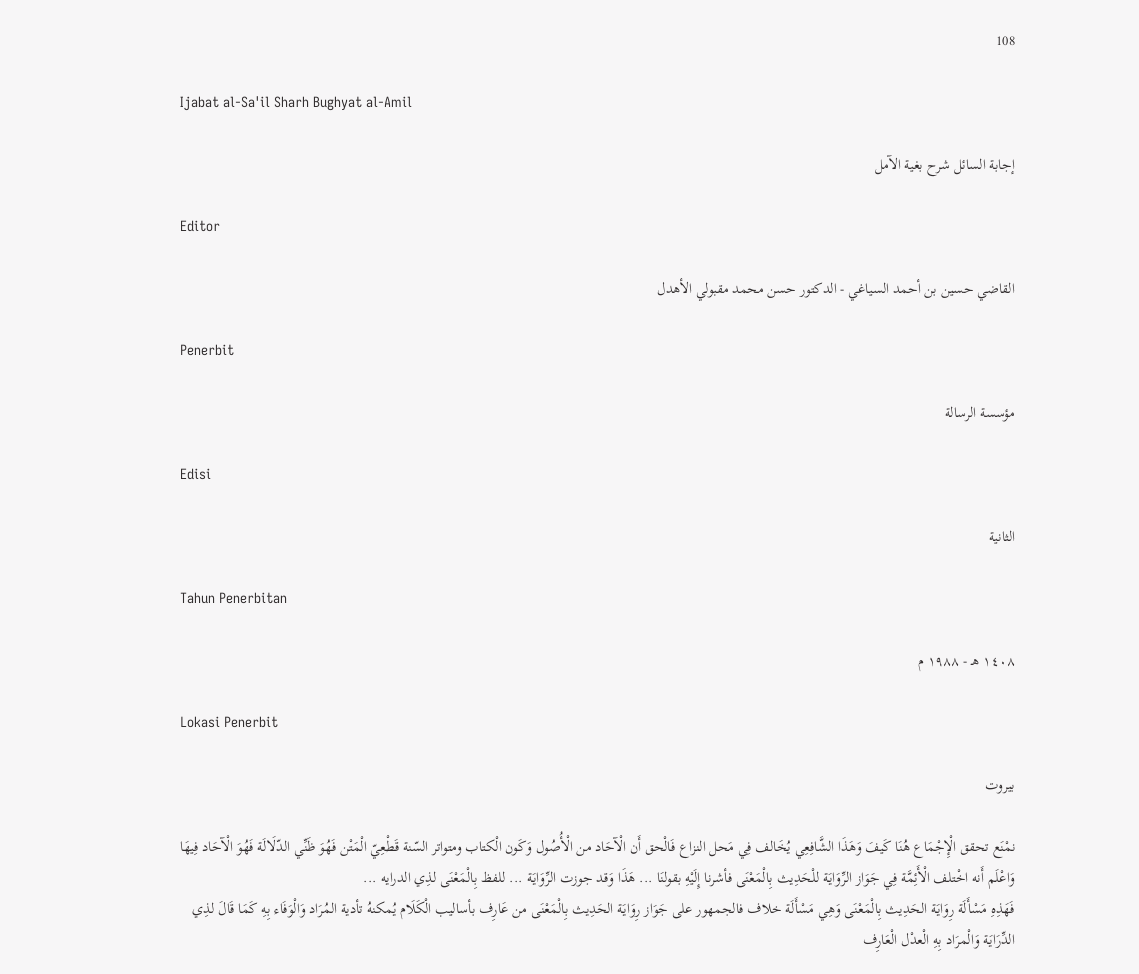108

Ijabat al-Sa'il Sharh Bughyat al-Amil

إجابة السائل شرح بغية الآمل

Editor

القاضي حسين بن أحمد السياغي - الدكتور حسن محمد مقبولي الأهدل

Penerbit

مؤسسة الرسالة

Edisi

الثانية

Tahun Penerbitan

١٤٠٨ هـ - ١٩٨٨ م

Lokasi Penerbit

بيروت

نمْنَع تحقق الْإِجْمَاع هُنَا كَيفَ وَهَذَا الشَّافِعِي يُخَالف فِي مَحل النزاع فَالْحق أَن الْآحَاد من الْأُصُول وَكَون الْكتاب ومتواتر السّنة قَطْعِيّ الْمَتْن فَهُوَ ظَنِّي الدّلَالَة فَهُوَ الْآحَاد فِيهَا وَاعْلَم أَنه اخْتلف الْأَئِمَّة فِي جَوَاز الرِّوَايَة للْحَدِيث بِالْمَعْنَى فأشرنا إِلَيْهِ بقولنَا ... هَذَا وَقد جوزت الرِّوَايَة ... للفظ بِالْمَعْنَى لذِي الدرايه ...
فَهَذِهِ مَسْأَلَة رِوَايَة الحَدِيث بِالْمَعْنَى وَهِي مَسْأَلَة خلاف فالجمهور على جَوَاز رِوَايَة الحَدِيث بِالْمَعْنَى من عَارِف بأساليب الْكَلَام يُمكنهُ تأدية المُرَاد وَالْوَفَاء بِهِ كَمَا قَالَ لذِي الدِّرَايَة وَالْمرَاد بِهِ الْعدْل الْعَارِف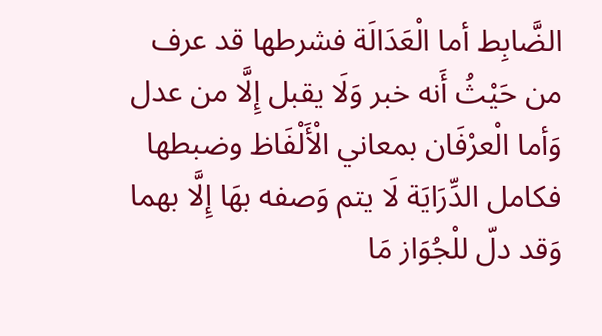الضَّابِط أما الْعَدَالَة فشرطها قد عرف من حَيْثُ أَنه خبر وَلَا يقبل إِلَّا من عدل وَأما الْعرْفَان بمعاني الْأَلْفَاظ وضبطها فكامل الدِّرَايَة لَا يتم وَصفه بهَا إِلَّا بهما وَقد دلّ للْجُوَاز مَا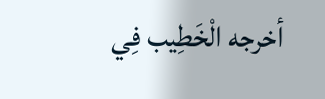أخرجه الْخَطِيب فِي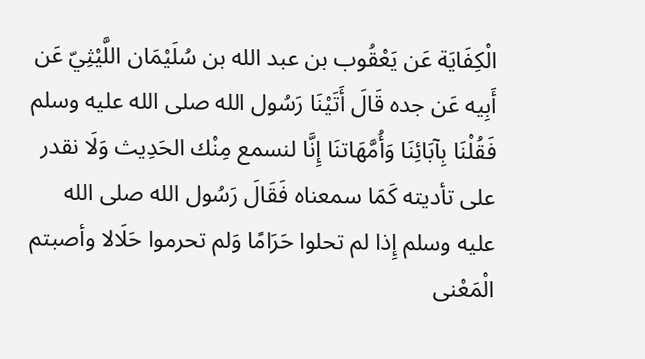الْكِفَايَة عَن يَعْقُوب بن عبد الله بن سُلَيْمَان اللَّيْثِيّ عَن أَبِيه عَن جده قَالَ أَتَيْنَا رَسُول الله صلى الله عليه وسلم فَقُلْنَا بِآبَائِنَا وَأُمَّهَاتنَا إِنَّا لنسمع مِنْك الحَدِيث وَلَا نقدر على تأديته كَمَا سمعناه فَقَالَ رَسُول الله صلى الله عليه وسلم إِذا لم تحلوا حَرَامًا وَلم تحرموا حَلَالا وأصبتم الْمَعْنى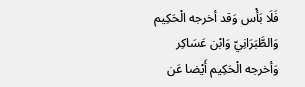فَلَا بَأْس وَقد أخرجه الْحَكِيم وَالطَّبَرَانِيّ وَابْن عَسَاكِر وَأخرجه الْحَكِيم أَيْضا عَن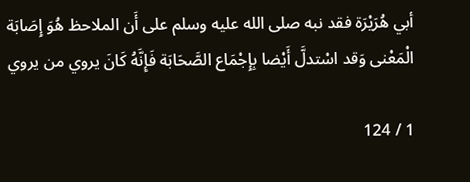أبي هُرَيْرَة فقد نبه صلى الله عليه وسلم على أَن الملاحظ هُوَ إِصَابَة الْمَعْنى وَقد اسْتدلَّ أَيْضا بِإِجْمَاع الصَّحَابَة فَإِنَّهُ كَانَ يروي من يروي

1 / 124